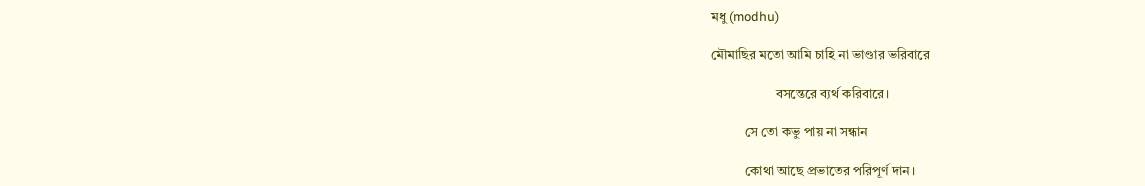মধু (modhu)

মৌমাছির মতো আমি চাহি না ভাণ্ডার ভরিবারে

                   বসন্তেরে ব্যর্থ করিবারে।

          সে তো কভু পায় না সন্ধান

          কোথা আছে প্রভাতের পরিপূর্ণ দান।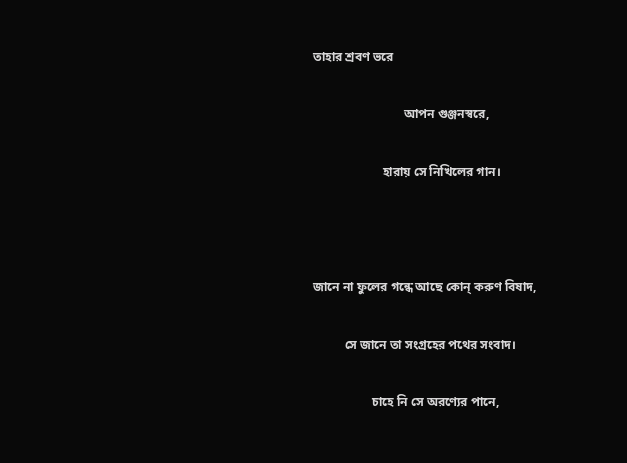তাহার শ্রবণ ভরে

                             আপন গুঞ্জনস্বরে,

                      হারায় সে নিখিলের গান।



জানে না ফুলের গন্ধে আছে কোন্‌ করুণ বিষাদ,

          সে জানে তা সংগ্রহের পথের সংবাদ।

                   চাহে নি সে অরণ্যের পানে,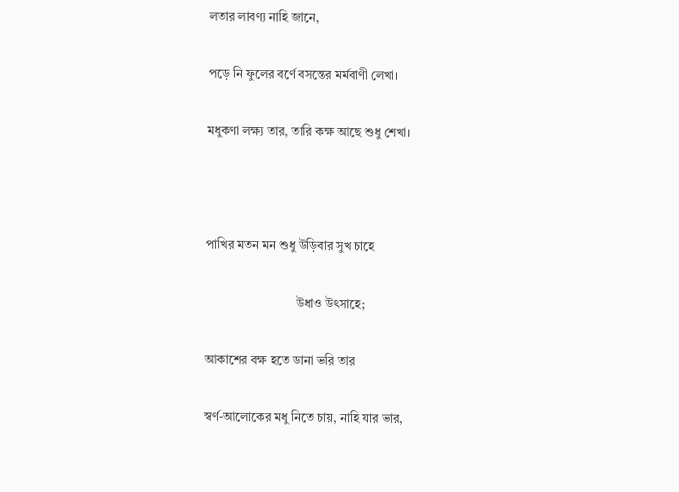লতার লাবণ্য নাহি জানে,

পড়ে নি ফুলের বর্ণে বসন্তের মর্মবাণী লেখা।

মধুকণা লক্ষ্য তার, তারি কক্ষ আছে শুধু শেখা।



পাখির মতন মন শুধু উড়িবার সুখ চাহে

                             উধাও উৎসাহে;

আকাশের বক্ষ হতে ডানা ভরি তার

স্বর্ণ-আলোকের মধু নিতে চায়, নাহি যার ভার,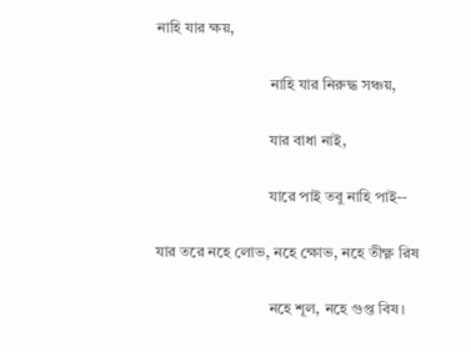নাহি যার ক্ষয়,

                             নাহি যার নিরুদ্ধ সঞ্চয়,

                             যার বাধা নাই,

                             যারে পাই তবু নাহি পাই--

যার তরে নহে লোভ, নহে ক্ষোভ, নহে তীক্ষ্ণ রিষ

                             নহে শূল, নহে গুপ্ত বিষ।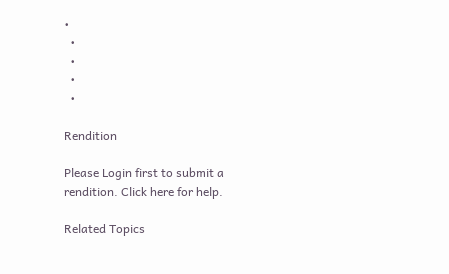•
  •
  •
  •
  •

Rendition

Please Login first to submit a rendition. Click here for help.

Related Topics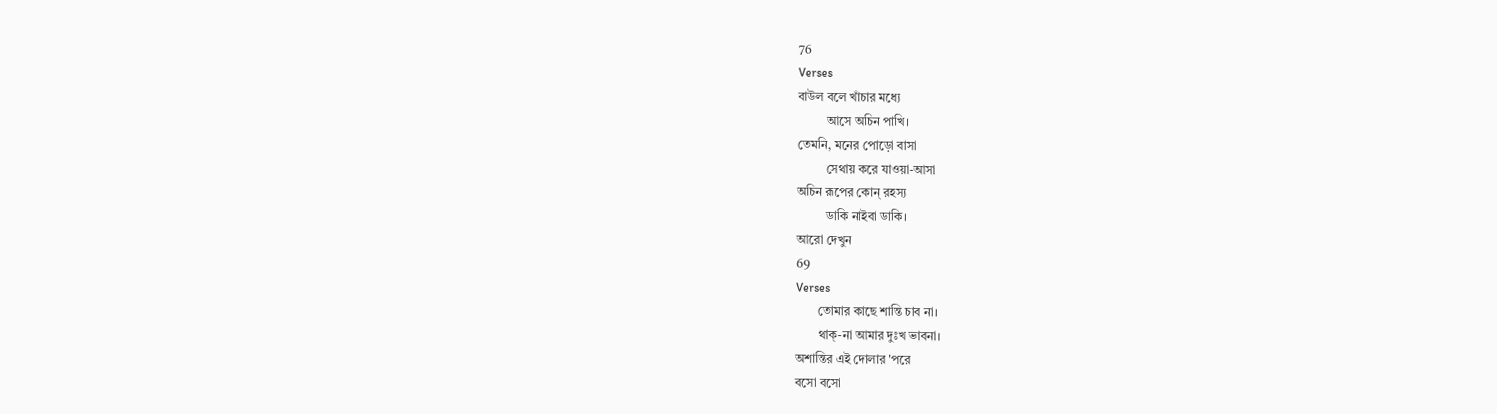76
Verses
বাউল বলে খাঁচার মধ্যে
         আসে অচিন পাখি।
তেমনি, মনের পোড়ো বাসা
         সেথায় করে যাওয়া-আসা
অচিন রূপের কোন্‌ রহস্য
         ডাকি নাইবা ডাকি।
আরো দেখুন
69
Verses
       তোমার কাছে শান্তি চাব না।
       থাক্‌-না আমার দুঃখ ভাবনা।
অশান্তির এই দোলার 'পরে
বসো বসো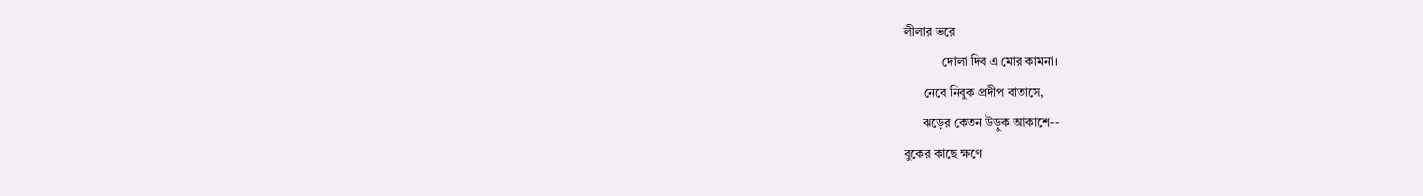লীলার ভরে
            দোলা দিব এ মোর কামনা।
      নেবে নিবুক প্রদীপ বাতাসে,
      ঝড়ের কেতন উড়ুক আকাশে--
বুকের কাছে ক্ষণে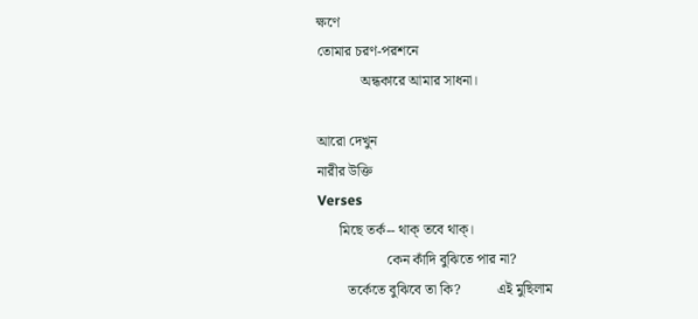ক্ষণে
তোমার চরণ-পরশনে
            অন্ধকারে আমার সাধনা।

আরো দেখুন
নারীর উক্তি
Verses
      মিছে তর্ক-- থাক্‌ তবে থাক্‌।
                   কেন কাঁদি বুঝিতে পার না?
        তর্কেতে বুঝিবে তা কি?          এই মুছিলাম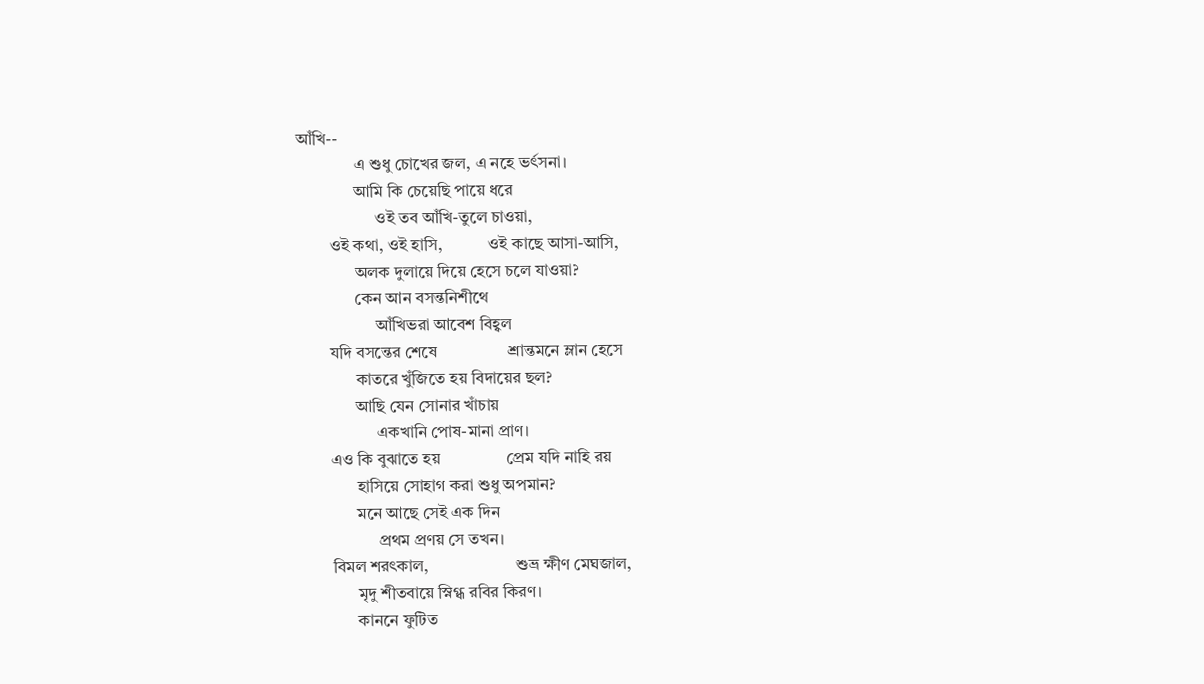আঁখি--
              এ শুধু চোখের জল, এ নহে ভর্ৎসনা।
              আমি কি চেয়েছি পায়ে ধরে
                   ওই তব আঁখি-তুলে চাওয়া,
        ওই কথা, ওই হাসি,           ওই কাছে আসা-আসি,
              অলক দুলায়ে দিয়ে হেসে চলে যাওয়া?
              কেন আন বসন্তনিশীথে
                   আঁখিভরা আবেশ বিহ্বল
        যদি বসন্তের শেষে                 শ্রান্তমনে ম্লান হেসে
              কাতরে খুঁজিতে হয় বিদায়ের ছল?
              আছি যেন সোনার খাঁচায়
                   একখানি পোষ-মানা প্রাণ।
        এও কি বুঝাতে হয়                প্রেম যদি নাহি রয়
              হাসিয়ে সোহাগ করা শুধু অপমান?
              মনে আছে সেই এক দিন
                   প্রথম প্রণয় সে তখন।
        বিমল শরৎকাল,                     শুভ্র ক্ষীণ মেঘজাল,
              মৃদু শীতবায়ে স্নিগ্ধ রবির কিরণ।
              কাননে ফুটিত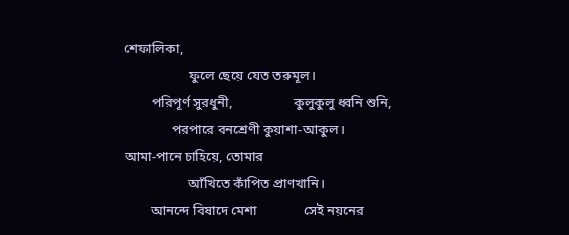শেফালিকা,
                   ফুলে ছেয়ে যেত তরুমূল।
        পরিপূর্ণ সুরধুনী,                  কুলুকুলু ধ্বনি শুনি,
              পরপারে বনশ্রেণী কুয়াশা-আকুল।
আমা-পানে চাহিয়ে, তোমার
                   আঁখিতে কাঁপিত প্রাণখানি।
        আনন্দে বিষাদে মেশা              সেই নয়নের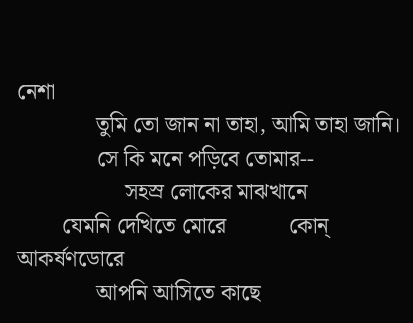নেশা
              তুমি তো জান না তাহা, আমি তাহা জানি।
              সে কি মনে পড়িবে তোমার--
                   সহস্র লোকের মাঝখানে
        যেমনি দেখিতে মোরে           কোন্‌ আকর্ষণডোরে
              আপনি আসিতে কাছে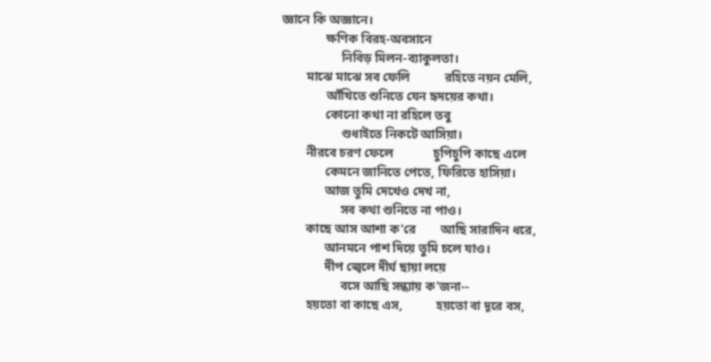জ্ঞানে কি অজ্ঞানে।
              ক্ষণিক বিরহ-অবসানে
                   নিবিড় মিলন-ব্যাকুলতা।
        মাঝে মাঝে সব ফেলি           রহিতে নয়ন মেলি,
              আঁখিতে শুনিতে যেন হৃদয়ের কথা।
              কোনো কথা না রহিলে তবু
                   শুধাইতে নিকটে আসিয়া।
        নীরবে চরণ ফেলে             চুপিচুপি কাছে এলে
              কেমনে জানিতে পেতে, ফিরিতে হাসিয়া।
              আজ তুমি দেখেও দেখ না,
                   সব কথা শুনিতে না পাও।
        কাছে আস আশা ক'রে        আছি সারাদিন ধরে,
              আনমনে পাশ দিয়ে তুমি চলে যাও।
              দীপ জ্বেলে দীর্ঘ ছায়া লয়ে
                   বসে আছি সন্ধ্যায় ক'জনা--
        হয়তো বা কাছে এস,           হয়তো বা দূরে বস,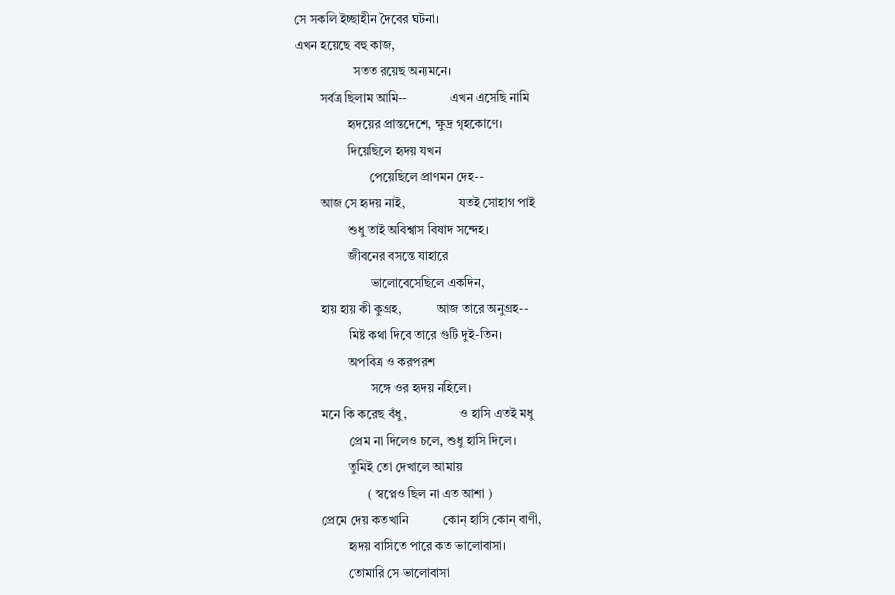সে সকলি ইচ্ছাহীন দৈবের ঘটনা।
এখন হয়েছে বহু কাজ,
                   সতত রয়েছ অন্যমনে।
        সর্বত্র ছিলাম আমি--              এখন এসেছি নামি
                 হৃদয়ের প্রান্তদেশে, ক্ষুদ্র গৃহকোণে।
                 দিয়েছিলে হৃদয় যখন
                        পেয়েছিলে প্রাণমন দেহ--
        আজ সে হৃদয় নাই,                 যতই সোহাগ পাই
                 শুধু তাই অবিশ্বাস বিষাদ সন্দেহ।
                 জীবনের বসন্তে যাহারে
                        ভালোবেসেছিলে একদিন,
        হায় হায় কী কুগ্রহ,           আজ তারে অনুগ্রহ--
                 মিষ্ট কথা দিবে তারে গুটি দুই-তিন।
                 অপবিত্র ও করপরশ
                        সঙ্গে ওর হৃদয় নহিলে।
        মনে কি করেছ বঁধু,                 ও হাসি এতই মধু
                 প্রেম না দিলেও চলে, শুধু হাসি দিলে।
                 তুমিই তো দেখালে আমায়
                       ( স্বপ্নেও ছিল না এত আশা )
        প্রেমে দেয় কতখানি           কোন্‌ হাসি কোন্‌ বাণী,
                 হৃদয় বাসিতে পারে কত ভালোবাসা।
                 তোমারি সে ভালোবাসা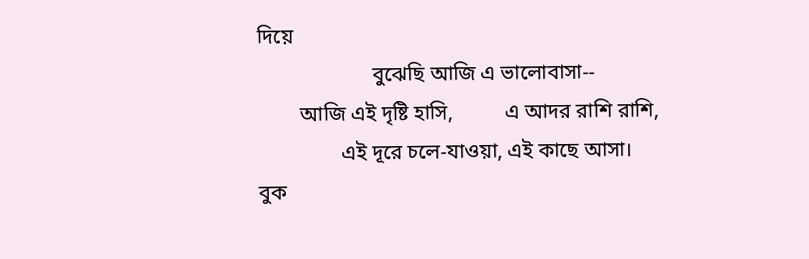দিয়ে
                      বুঝেছি আজি এ ভালোবাসা--
        আজি এই দৃষ্টি হাসি,          এ আদর রাশি রাশি,
                এই দূরে চলে-যাওয়া, এই কাছে আসা।
বুক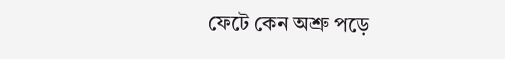ফেটে কেন অশ্রু পড়ে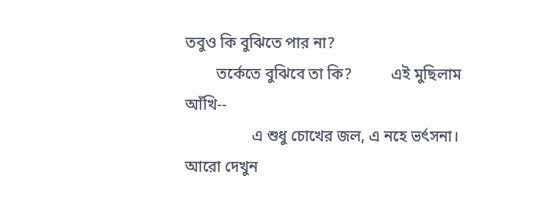তবুও কি বুঝিতে পার না?
        তর্কেতে বুঝিবে তা কি?          এই মুছিলাম আঁখি--
                 এ শুধু চোখের জল, এ নহে ভর্ৎসনা।
আরো দেখুন